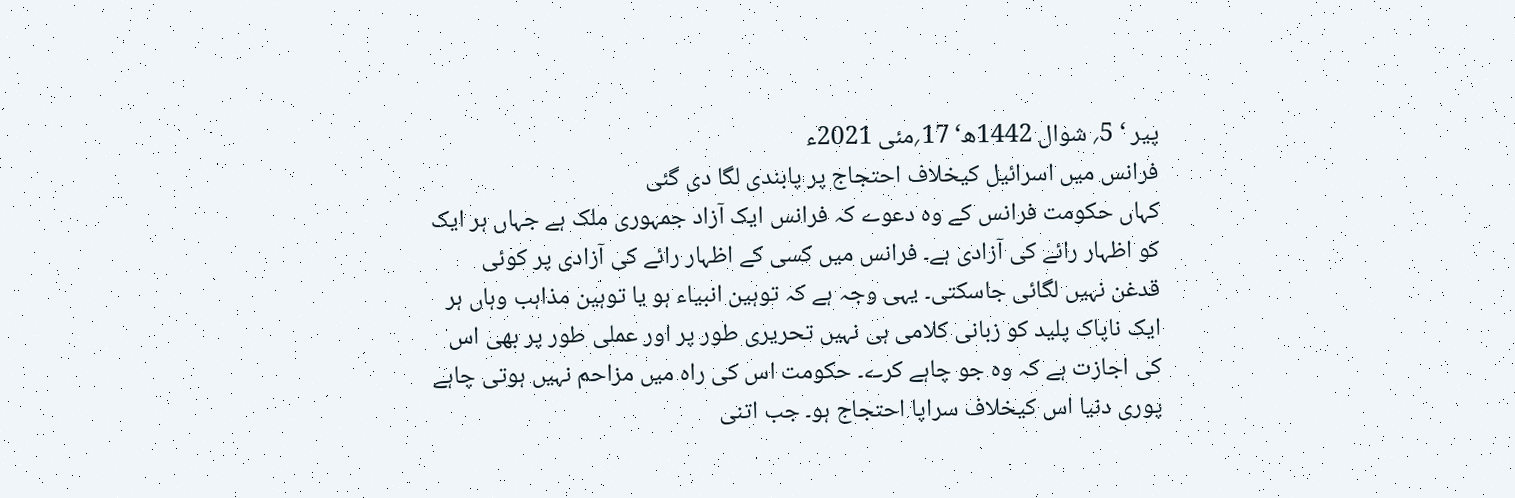پیر ‘ 5؍ شوال 1442ھ‘ 17؍مئی 2021ء
فرانس میں اسرائیل کیخلاف احتجاج پر پابندی لگا دی گئی
کہاں حکومت فرانس کے وہ دعوے کہ فرانس ایک آزاد جمہوری ملک ہے جہاں ہر ایک کو اظہار رائے کی آزادی ہے۔ فرانس میں کسی کے اظہار رائے کی آزادی پر کوئی قدغن نہیں لگائی جاسکتی۔ یہی وجہ ہے کہ توہین انبیاء ہو یا توہین مذاہب وہاں ہر ایک ناپاک پلید کو زبانی کلامی ہی نہیں تحریری طور پر اور عملی طور پر بھی اس کی اجازت ہے کہ وہ جو چاہے کرے۔ حکومت اس کی راہ میں مزاحم نہیں ہوتی چاہے پوری دنیا اس کیخلاف سراپا احتجاج ہو۔ جب اتنی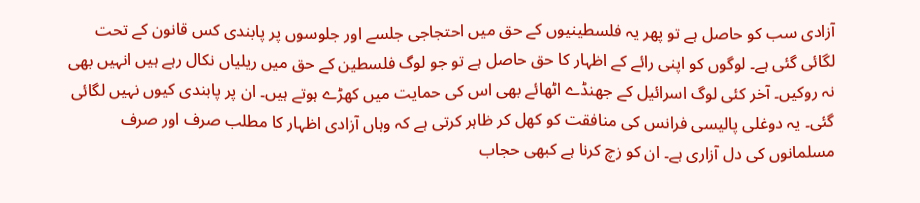آزادی سب کو حاصل ہے تو پھر یہ فلسطینیوں کے حق میں احتجاجی جلسے اور جلوسوں پر پابندی کس قانون کے تحت لگائی گئی ہے۔ لوگوں کو اپنی رائے کے اظہار کا حق حاصل ہے تو جو لوگ فلسطین کے حق میں ریلیاں نکال رہے ہیں انہیں بھی نہ روکیں۔ آخر کئی لوگ اسرائیل کے جھنڈے اٹھائے بھی اس کی حمایت میں کھڑے ہوتے ہیں۔ ان پر پابندی کیوں نہیں لگائی گئی۔ یہ دوغلی پالیسی فرانس کی منافقت کو کھل کر ظاہر کرتی ہے کہ وہاں آزادی اظہار کا مطلب صرف اور صرف مسلمانوں کی دل آزاری ہے۔ ان کو زچ کرنا ہے کبھی حجاب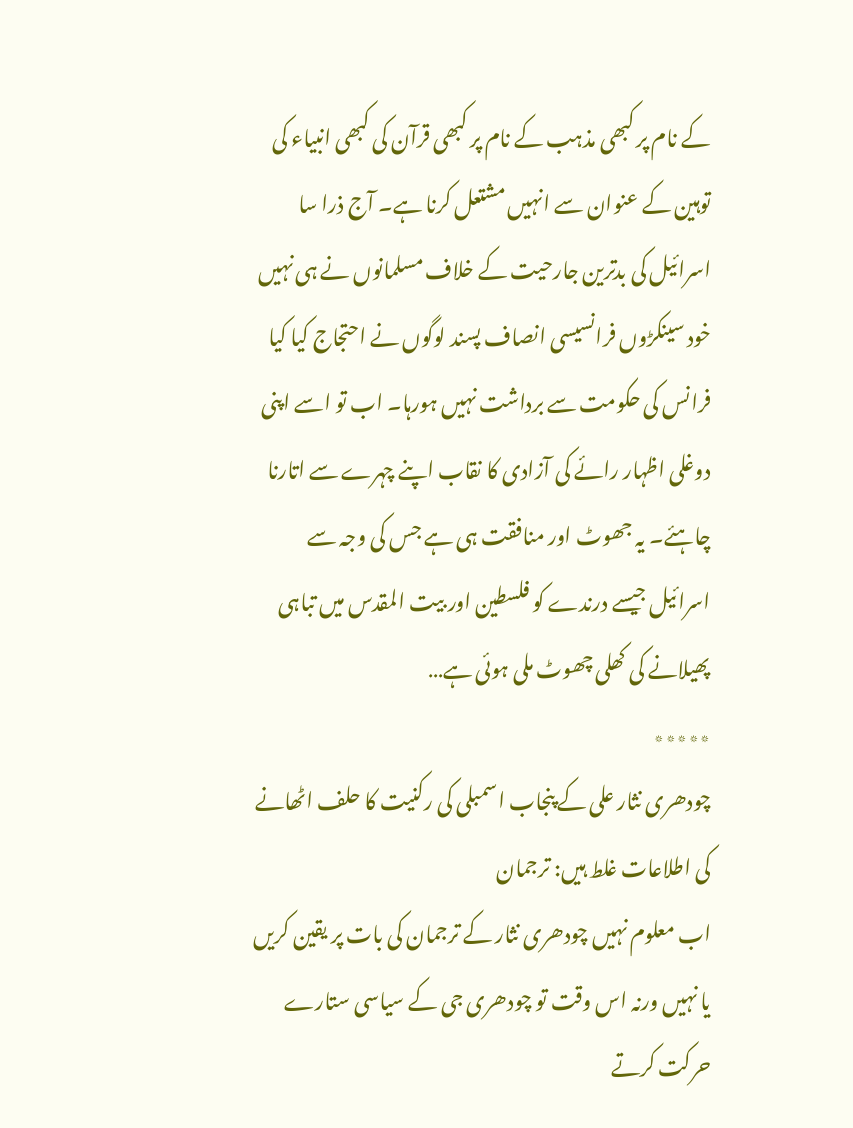کے نام پر کبھی مذہب کے نام پر کبھی قرآن کی کبھی انبیاء کی توہین کے عنوان سے انہیں مشتعل کرنا ہے۔ آج ذرا سا اسرائیل کی بدترین جارحیت کے خلاف مسلمانوں نے ہی نہیں خود سینکڑوں فرانسیسی انصاف پسند لوگوں نے احتجاج کیا کیا فرانس کی حکومت سے برداشت نہیں ہورہا۔ اب تو اسے اپنی دوغلی اظہار رائے کی آزادی کا نقاب اپنے چہرے سے اتارنا چاہئے۔ یہ جھوٹ اور منافقت ہی ہے جس کی وجہ سے اسرائیل جیسے درندے کو فلسطین اور بیت المقدس میں تباہی پھیلانے کی کھلی چھوٹ ملی ہوئی ہے…
٭٭٭٭٭
چودھری نثار علی کے پنجاب اسمبلی کی رکنیت کا حلف اٹھانے کی اطلاعات غلط ہیں: ترجمان
اب معلوم نہیں چودھری نثار کے ترجمان کی بات پر یقین کریں یا نہیں ورنہ اس وقت تو چودھری جی کے سیاسی ستارے حرکت کرتے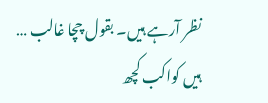نظر آرہے ہیں۔ بقول چچا غالب …
ہیں کواکب کچھ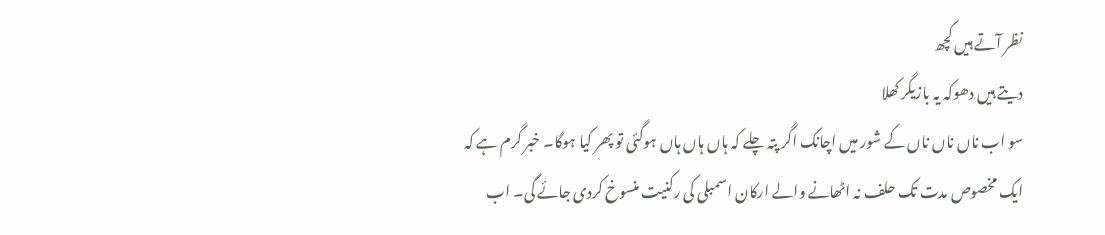نظر آتے ہیں کچھ
دیتے ہیں دھوکہ یہ بازیگر کھلا
سو اب ناں ناں ناں کے شور میں اچانک اگر پتہ چلے کہ ہاں ہاں ہاں ہوگئی تو پھر کیا ہوگا۔ خبر گرم ہے کہ ایک مخصوص مدت تک حلف نہ اٹھانے والے ارکان اسمبلی کی رکنیت منسوخ کردی جائے گی۔ اب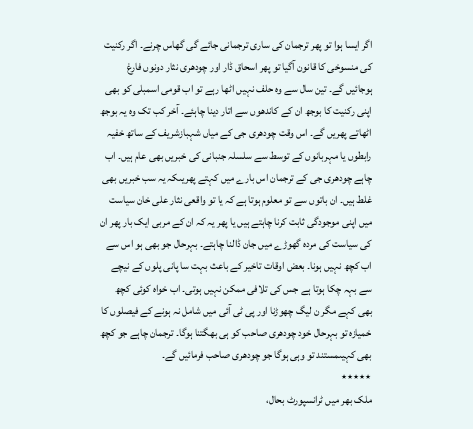اگر ایسا ہوا تو پھر ترجمان کی ساری ترجمانی جائے گی گھاس چرنے۔ اگر رکنیت کی منسوخی کا قانون آگیا تو پھر اسحاق ڈار اور چودھری نثار دونوں فارغ ہوجائیں گے۔ تین سال سے وہ حلف نہیں اٹھا رہے تو اب قومی اسمبلی کو بھی اپنی رکنیت کا بوجھ ان کے کاندھوں سے اتار دینا چاہئے۔ آخر کب تک وہ یہ بوجھ اٹھاتے پھریں گے۔ اس وقت چودھری جی کے میاں شہبازشریف کے ساتھ خفیہ رابطوں یا مہربانوں کے توسط سے سلسلہ جنبانی کی خبریں بھی عام ہیں۔ اب چاہے چودھری جی کے ترجمان اس بارے میں کہتے پھریںکہ یہ سب خبریں بھی غلط ہیں۔ ان باتوں سے تو معلوم ہوتا ہے کہ یا تو واقعی نثار علی خان سیاست میں اپنی موجودگی ثابت کرنا چاہتے ہیں یا پھر یہ کہ ان کے مربی ایک بار پھر ان کی سیاست کی مردہ گھوڑے میں جان ڈالنا چاہتے۔ بہرحال جو بھی ہو اس سے اب کچھ نہیں ہونا۔ بعض اوقات تاخیر کے باعث بہت سا پانی پلوں کے نیچے سے بہہ چکا ہوتا ہے جس کی تلافی ممکن نہیں ہوتی۔ اب خواہ کوئی کچھ بھی کہے مگر ن لیگ چھوڑنا اور پی ٹی آئی میں شامل نہ ہونے کے فیصلوں کا خمیازہ تو بہرحال خود چودھری صاحب کو ہی بھگتنا ہوگا۔ ترجمان چاہے جو کچھ بھی کہیںمستند تو وہی ہوگا جو چودھری صاحب فرمائیں گے۔
٭٭٭٭٭
ملک بھر میں ٹرانسپورٹ بحال،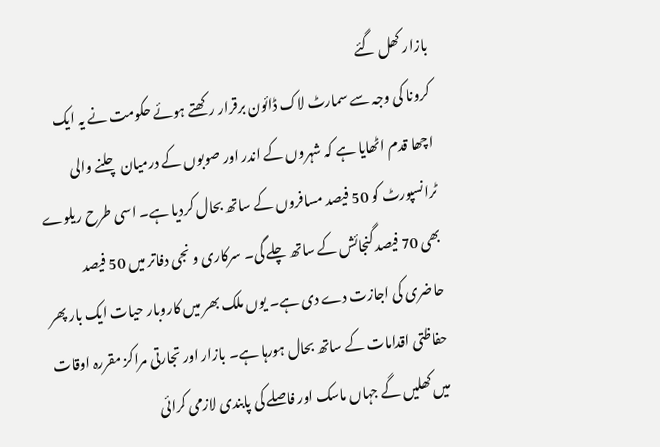بازار کھل گئے
کرونا کی وجہ سے سمارٹ لاک ڈائون برقرار رکھتے ہوئے حکومت نے یہ ایک اچھا قدم اٹھایا ہے کہ شہروں کے اندر اور صوبوں کے درمیان چلنے والی ٹرانسپورٹ کو 50 فیصد مسافروں کے ساتھ بحال کردیا ہے۔ اسی طرح ریلوے بھی 70 فیصد گنجائش کے ساتھ چلے گی۔ سرکاری و نجی دفاتر میں 50 فیصد حاضری کی اجازت دے دی ہے۔ یوں ملک بھر میں کاروبار حیات ایک بار پھر حفاظتی اقدامات کے ساتھ بحال ہورہا ہے۔ بازار اور تجارتی مراکز مقررہ اوقات میں کھلیں گے جہاں ماسک اور فاصلے کی پابندی لازمی کرائی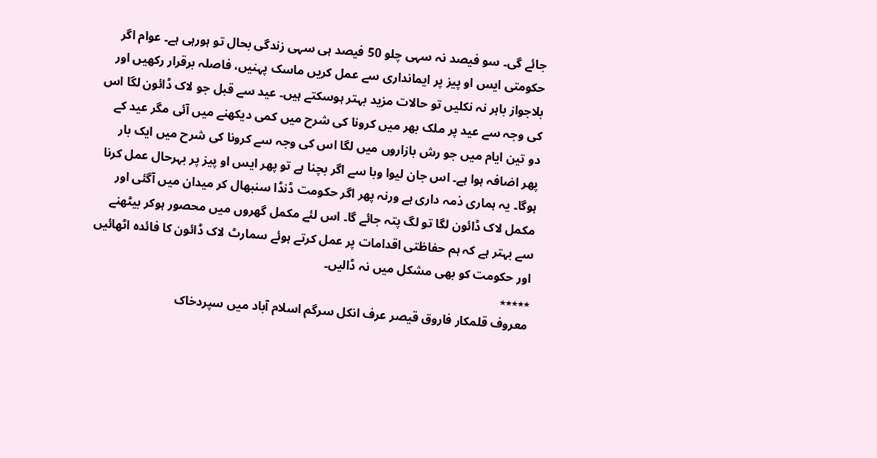جائے گی۔ سو فیصد نہ سہی چلو 50 فیصد ہی سہی زندگی بحال تو ہورہی ہے۔ عوام اگر حکومتی ایس او پیز پر ایمانداری سے عمل کریں ماسک پہنیں، فاصلہ برقرار رکھیں اور بلاجواز باہر نہ نکلیں تو حالات مزید بہتر ہوسکتے ہیں۔ عید سے قبل جو لاک ڈائون لگا اس کی وجہ سے عید پر ملک بھر میں کرونا کی شرح میں کمی دیکھنے میں آئی مگر عید کے دو تین ایام میں جو رش بازاروں میں لگا اس کی وجہ سے کرونا کی شرح میں ایک بار پھر اضافہ ہوا ہے۔ اس جان لیوا وبا سے اگر بچنا ہے تو پھر ایس او پیز پر بہرحال عمل کرنا ہوگا۔ یہ ہماری ذمہ داری ہے ورنہ پھر اگر حکومت ڈنڈا سنبھال کر میدان میں آگئی اور مکمل لاک ڈائون لگا تو لگ پتہ جائے گا۔ اس لئے مکمل گھروں میں محصور ہوکر بیٹھنے سے بہتر ہے کہ ہم حفاظتی اقدامات پر عمل کرتے ہوئے سمارٹ لاک ڈائون کا فائدہ اٹھائیں اور حکومت کو بھی مشکل میں نہ ڈالیں۔
٭٭٭٭٭
معروف قلمکار فاروق قیصر عرف انکل سرگم اسلام آباد میں سپردخاک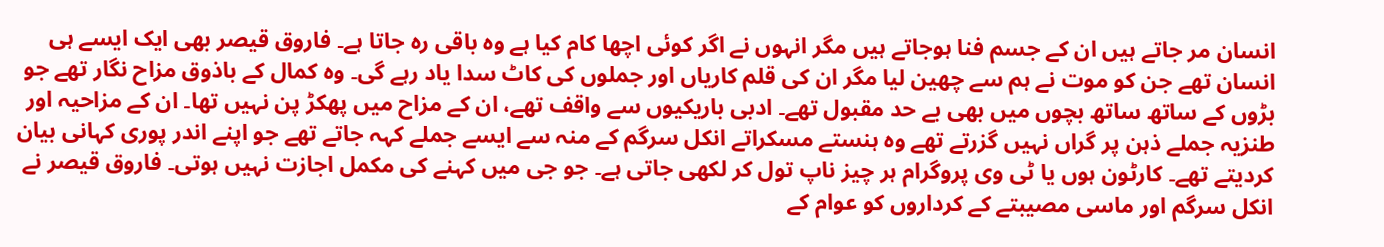انسان مر جاتے ہیں ان کے جسم فنا ہوجاتے ہیں مگر انہوں نے اگر کوئی اچھا کام کیا ہے وہ باقی رہ جاتا ہے۔ فاروق قیصر بھی ایک ایسے ہی انسان تھے جن کو موت نے ہم سے چھین لیا مگر ان کی قلم کاریاں اور جملوں کی کاٹ سدا یاد رہے گی۔ وہ کمال کے باذوق مزاح نگار تھے جو بڑوں کے ساتھ ساتھ بچوں میں بھی بے حد مقبول تھے۔ ادبی باریکیوں سے واقف تھے، ان کے مزاح میں پھکڑ پن نہیں تھا۔ ان کے مزاحیہ اور طنزیہ جملے ذہن پر گراں نہیں گزرتے تھے وہ ہنستے مسکراتے انکل سرگم کے منہ سے ایسے جملے کہہ جاتے تھے جو اپنے اندر پوری کہانی بیان کردیتے تھے۔ کارٹون ہوں یا ٹی وی پروگرام ہر چیز ناپ تول کر لکھی جاتی ہے۔ جو جی میں کہنے کی مکمل اجازت نہیں ہوتی۔ فاروق قیصر نے انکل سرگم اور ماسی مصیبتے کے کرداروں کو عوام کے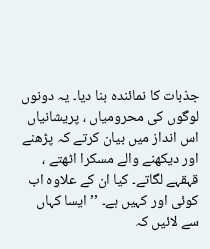جذبات کا نمائندہ بنا دیا۔ یہ دونوں لوگوں کی محرومیاں ، پریشانیاں اس انداز میں بیان کرتے کہ پڑھنے اور دیکھنے والے مسکرا اٹھتے ، قہقہے لگاتے۔ کیا ان کے علاوہ اب کوئی اور کہیں ہے۔ ’’ایسا کہاں سے لائیں کہ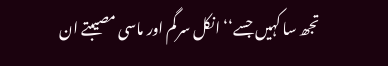تجھ سا کہیں جسے‘‘ انکل سرگم اور ماسی مصیبتے ان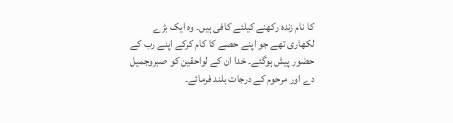کا نام زندہ رکھنے کیلئے کافی ہیں۔ وہ ایک بڑے لکھاری تھے جو اپنے حصے کا کام کرکے اپنے رب کے حضور پیش ہوگئے۔ خدا ان کے لواحقین کو صبروجمیل دے اور مرحوم کے درجات بلند فرمائے۔